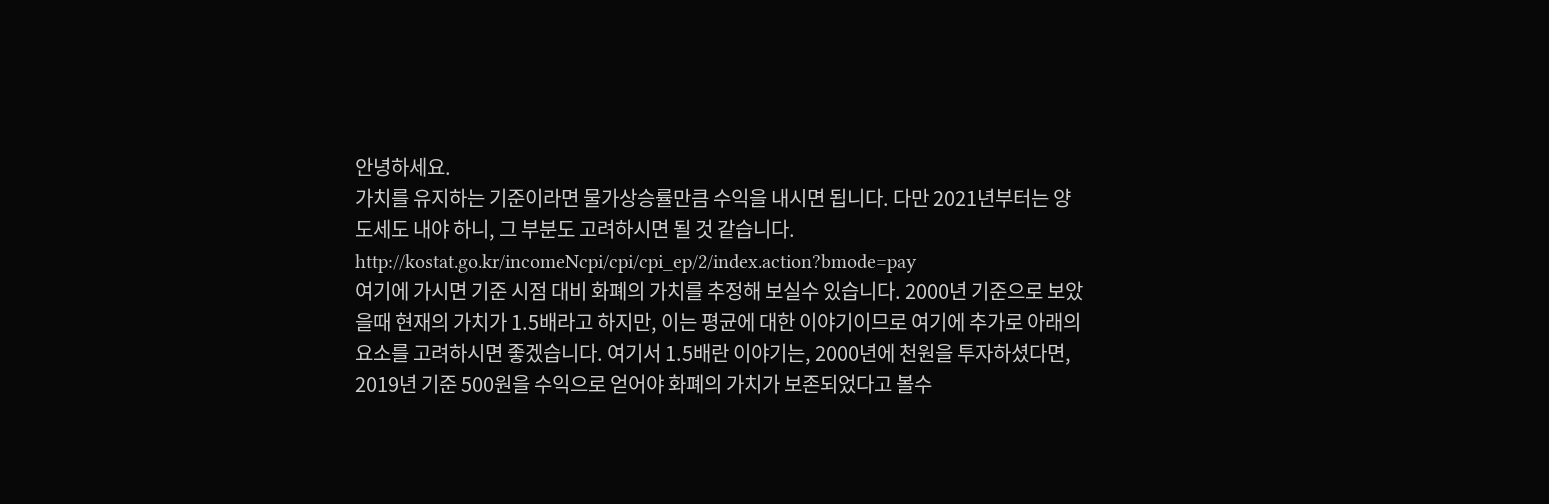안녕하세요.
가치를 유지하는 기준이라면 물가상승률만큼 수익을 내시면 됩니다. 다만 2021년부터는 양도세도 내야 하니, 그 부분도 고려하시면 될 것 같습니다.
http://kostat.go.kr/incomeNcpi/cpi/cpi_ep/2/index.action?bmode=pay
여기에 가시면 기준 시점 대비 화폐의 가치를 추정해 보실수 있습니다. 2000년 기준으로 보았을때 현재의 가치가 1.5배라고 하지만, 이는 평균에 대한 이야기이므로 여기에 추가로 아래의 요소를 고려하시면 좋겠습니다. 여기서 1.5배란 이야기는, 2000년에 천원을 투자하셨다면, 2019년 기준 500원을 수익으로 얻어야 화폐의 가치가 보존되었다고 볼수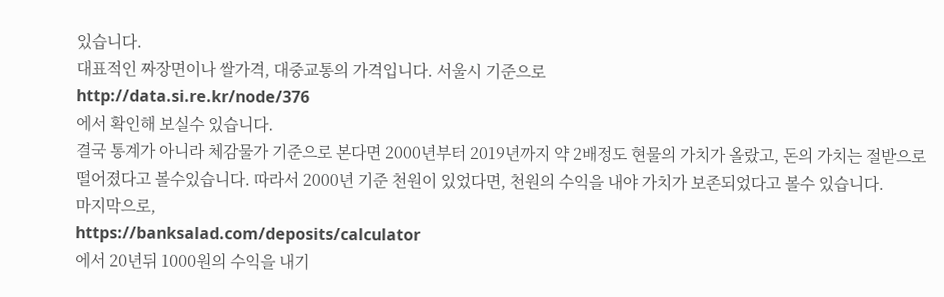있습니다.
대표적인 짜장면이나 쌀가격, 대중교통의 가격입니다. 서울시 기준으로
http://data.si.re.kr/node/376
에서 확인해 보실수 있습니다.
결국 통계가 아니라 체감물가 기준으로 본다면 2000년부터 2019년까지 약 2배정도 현물의 가치가 올랐고, 돈의 가치는 절받으로 떨어졌다고 볼수있습니다. 따라서 2000년 기준 천원이 있었다면, 천원의 수익을 내야 가치가 보존되었다고 볼수 있습니다.
마지막으로,
https://banksalad.com/deposits/calculator
에서 20년뒤 1000원의 수익을 내기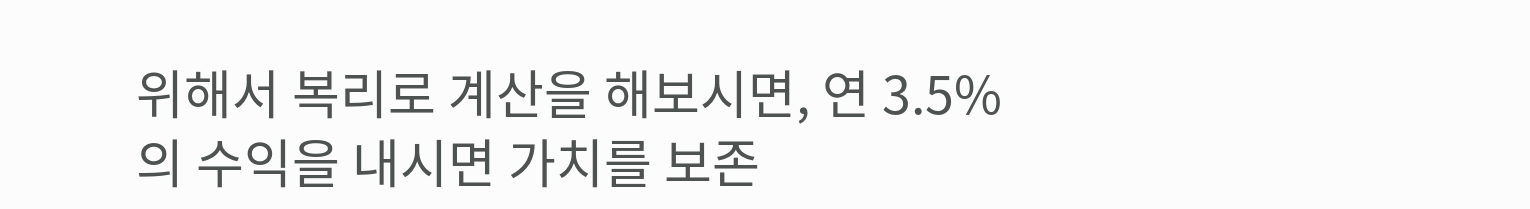위해서 복리로 계산을 해보시면, 연 3.5%의 수익을 내시면 가치를 보존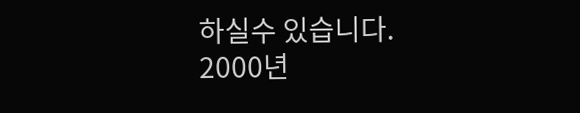하실수 있습니다.
2000년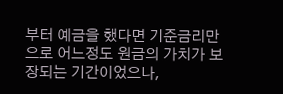부터 예금을 했다면 기준금리만으로 어느정도 원금의 가치가 보장되는 기간이었으나,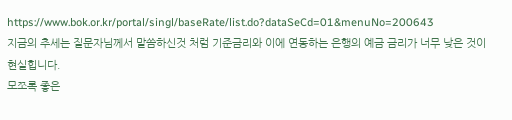https://www.bok.or.kr/portal/singl/baseRate/list.do?dataSeCd=01&menuNo=200643
지금의 추세는 질문자님께서 말씀하신것 처럼 기준금리와 이에 연동하는 은행의 예금 금리가 너무 낮은 것이 현실힙니다.
모쪼록 좋은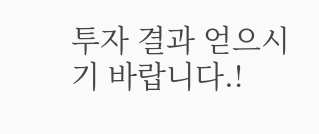투자 결과 얻으시기 바랍니다.!